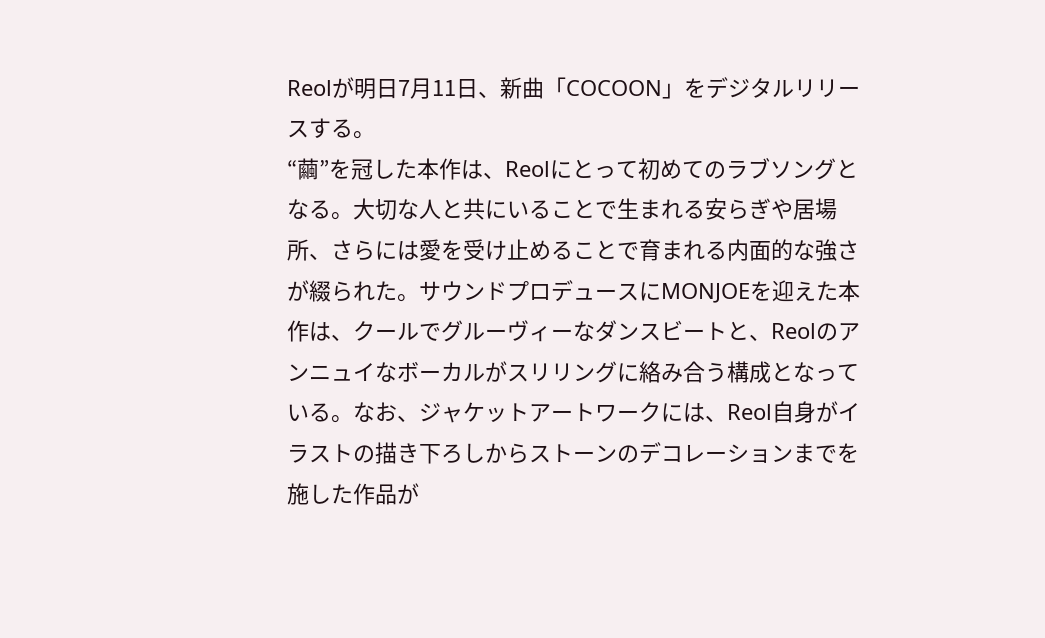Reolが明日7月11日、新曲「COCOON」をデジタルリリースする。
“繭”を冠した本作は、Reolにとって初めてのラブソングとなる。大切な人と共にいることで生まれる安らぎや居場所、さらには愛を受け止めることで育まれる内面的な強さが綴られた。サウンドプロデュースにMONJOEを迎えた本作は、クールでグルーヴィーなダンスビートと、Reolのアンニュイなボーカルがスリリングに絡み合う構成となっている。なお、ジャケットアートワークには、Reol自身がイラストの描き下ろしからストーンのデコレーションまでを施した作品が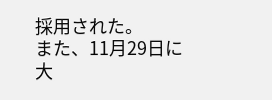採用された。
また、11月29日に大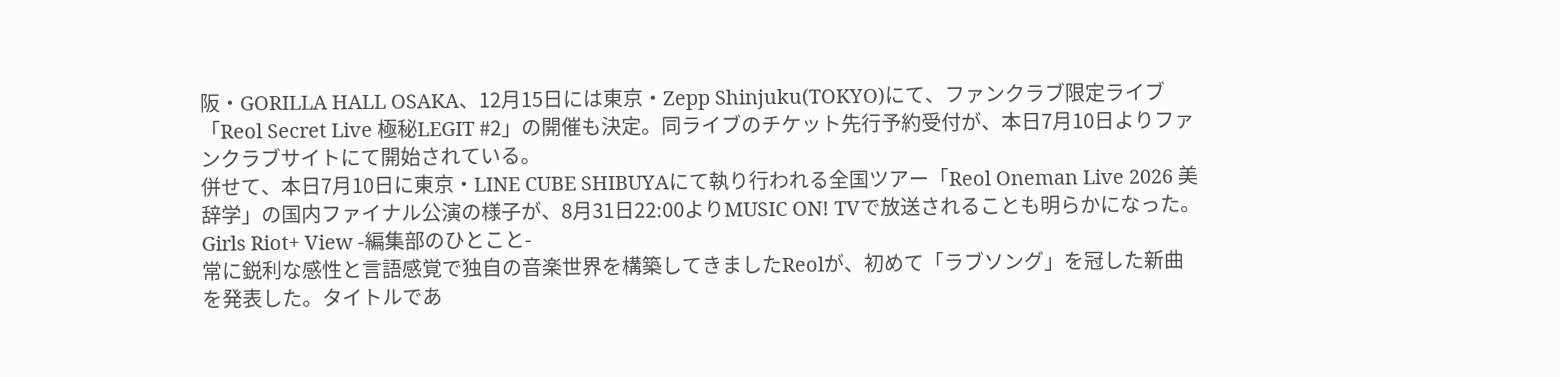阪・GORILLA HALL OSAKA、12月15日には東京・Zepp Shinjuku(TOKYO)にて、ファンクラブ限定ライブ「Reol Secret Live 極秘LEGIT #2」の開催も決定。同ライブのチケット先行予約受付が、本日7月10日よりファンクラブサイトにて開始されている。
併せて、本日7月10日に東京・LINE CUBE SHIBUYAにて執り行われる全国ツアー「Reol Oneman Live 2026 美辞学」の国内ファイナル公演の様子が、8月31日22:00よりMUSIC ON! TVで放送されることも明らかになった。
Girls Riot+ View -編集部のひとこと-
常に鋭利な感性と言語感覚で独自の音楽世界を構築してきましたReolが、初めて「ラブソング」を冠した新曲を発表した。タイトルであ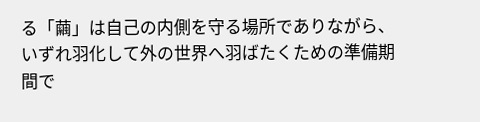る「繭」は自己の内側を守る場所でありながら、いずれ羽化して外の世界へ羽ばたくための準備期間で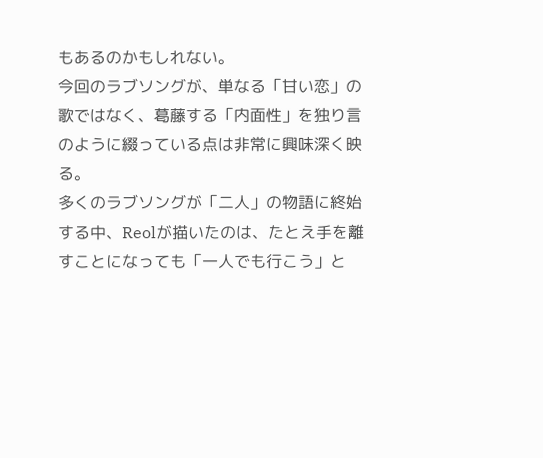もあるのかもしれない。
今回のラブソングが、単なる「甘い恋」の歌ではなく、葛藤する「内面性」を独り言のように綴っている点は非常に興味深く映る。
多くのラブソングが「二人」の物語に終始する中、Reolが描いたのは、たとえ手を離すことになっても「一人でも行こう」と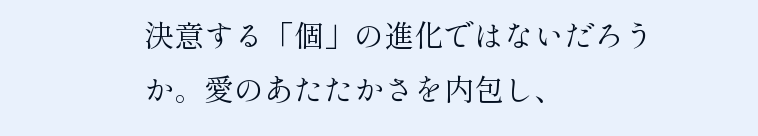決意する「個」の進化ではないだろうか。愛のあたたかさを内包し、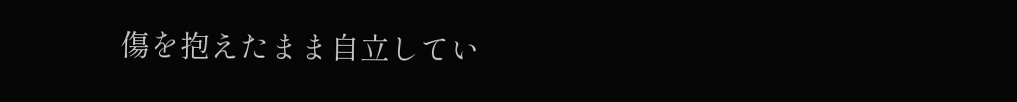傷を抱えたまま自立してい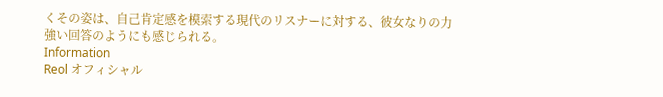くその姿は、自己肯定感を模索する現代のリスナーに対する、彼女なりの力強い回答のようにも感じられる。
Information
Reol オフィシャル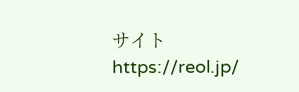サイト
https://reol.jp/